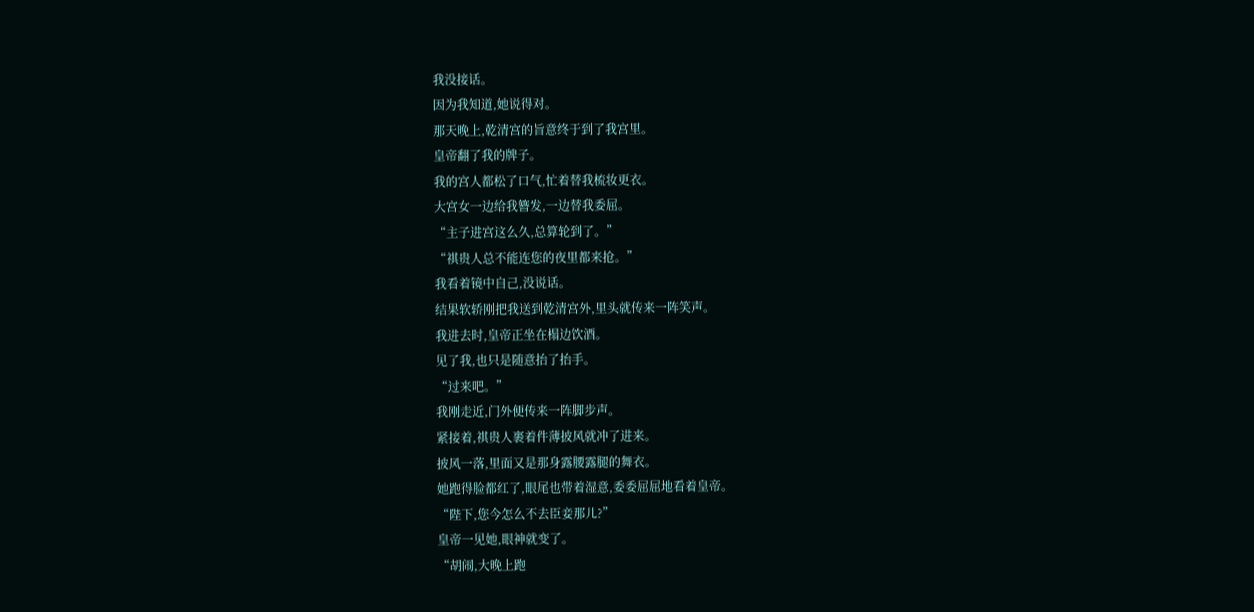我没接话。
因为我知道,她说得对。
那天晚上,乾清宫的旨意终于到了我宫里。
皇帝翻了我的牌子。
我的宫人都松了口气,忙着替我梳妆更衣。
大宫女一边给我簪发,一边替我委屈。
“主子进宫这么久,总算轮到了。”
“祺贵人总不能连您的夜里都来抢。”
我看着镜中自己,没说话。
结果软轿刚把我送到乾清宫外,里头就传来一阵笑声。
我进去时,皇帝正坐在榻边饮酒。
见了我,也只是随意抬了抬手。
“过来吧。”
我刚走近,门外便传来一阵脚步声。
紧接着,祺贵人裹着件薄披风就冲了进来。
披风一落,里面又是那身露腰露腿的舞衣。
她跑得脸都红了,眼尾也带着湿意,委委屈屈地看着皇帝。
“陛下,您今怎么不去臣妾那儿?”
皇帝一见她,眼神就变了。
“胡闹,大晚上跑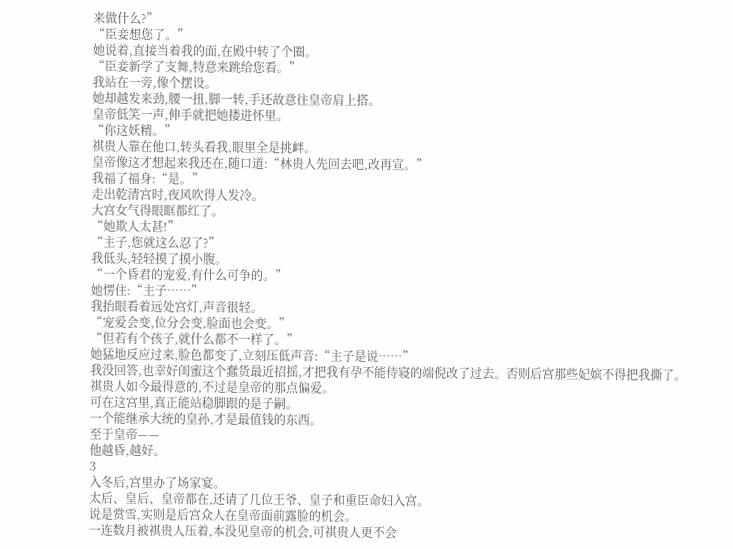来做什么?”
“臣妾想您了。”
她说着,直接当着我的面,在殿中转了个圈。
“臣妾新学了支舞,特意来跳给您看。”
我站在一旁,像个摆设。
她却越发来劲,腰一扭,脚一转,手还故意往皇帝肩上搭。
皇帝低笑一声,伸手就把她搂进怀里。
“你这妖精。”
祺贵人靠在他口,转头看我,眼里全是挑衅。
皇帝像这才想起来我还在,随口道:“林贵人先回去吧,改再宣。”
我福了福身:“是。”
走出乾清宫时,夜风吹得人发冷。
大宫女气得眼眶都红了。
“她欺人太甚!”
“主子,您就这么忍了?”
我低头,轻轻摸了摸小腹。
“一个昏君的宠爱,有什么可争的。”
她愣住:“主子……”
我抬眼看着远处宫灯,声音很轻。
“宠爱会变,位分会变,脸面也会变。”
“但若有个孩子,就什么都不一样了。”
她猛地反应过来,脸色都变了,立刻压低声音:“主子是说……”
我没回答,也幸好闺蜜这个蠢货最近招摇,才把我有孕不能侍寝的端倪改了过去。否则后宫那些妃嫔不得把我撕了。
祺贵人如今最得意的,不过是皇帝的那点偏爱。
可在这宫里,真正能站稳脚跟的是子嗣。
一个能继承大统的皇孙,才是最值钱的东西。
至于皇帝——
他越昏,越好。
3
入冬后,宫里办了场家宴。
太后、皇后、皇帝都在,还请了几位王爷、皇子和重臣命妇入宫。
说是赏雪,实则是后宫众人在皇帝面前露脸的机会。
一连数月被祺贵人压着,本没见皇帝的机会,可祺贵人更不会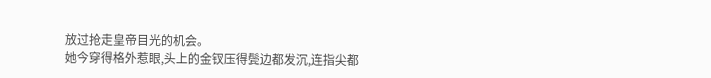放过抢走皇帝目光的机会。
她今穿得格外惹眼,头上的金钗压得鬓边都发沉,连指尖都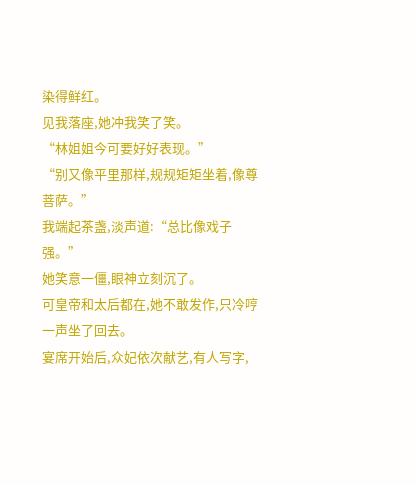染得鲜红。
见我落座,她冲我笑了笑。
“林姐姐今可要好好表现。”
“别又像平里那样,规规矩矩坐着,像尊菩萨。”
我端起茶盏,淡声道:“总比像戏子强。”
她笑意一僵,眼神立刻沉了。
可皇帝和太后都在,她不敢发作,只冷哼一声坐了回去。
宴席开始后,众妃依次献艺,有人写字,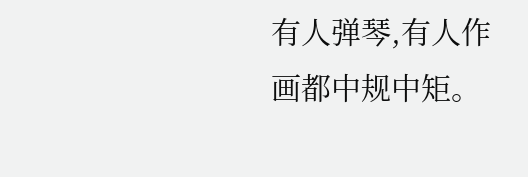有人弹琴,有人作画都中规中矩。